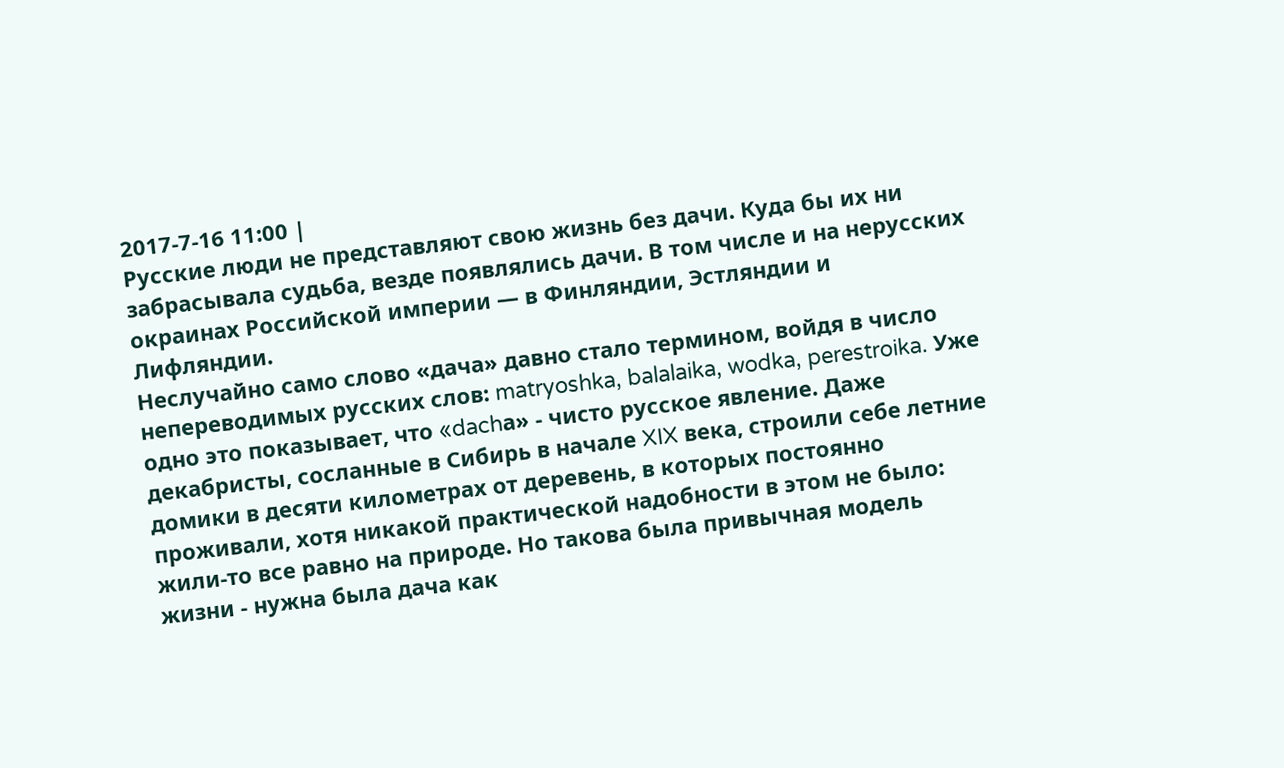2017-7-16 11:00 |
Русские люди не представляют свою жизнь без дачи. Куда бы их ни забрасывала судьба, везде появлялись дачи. В том числе и на нерусских окраинах Российской империи — в Финляндии, Эстляндии и Лифляндии.
Неслучайно само слово «дача» давно стало термином, войдя в число непереводимых русских слов: matryoshka, balalaika, wodka, perestroika. Уже одно это показывает, что «dachа» - чисто русское явление. Даже декабристы, сосланные в Сибирь в начале XIX века, строили себе летние домики в десяти километрах от деревень, в которых постоянно проживали, хотя никакой практической надобности в этом не было: жили-то все равно на природе. Но такова была привычная модель жизни - нужна была дача как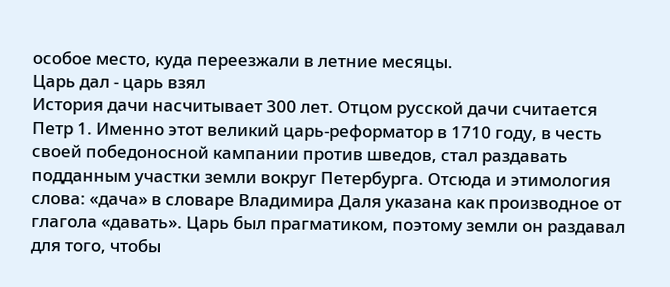особое место, куда переезжали в летние месяцы.
Царь дал - царь взял
История дачи насчитывает 300 лет. Отцом русской дачи считается Петр 1. Именно этот великий царь-реформатор в 1710 году, в честь своей победоносной кампании против шведов, стал раздавать подданным участки земли вокруг Петербурга. Отсюда и этимология слова: «дача» в словаре Владимира Даля указана как производное от глагола «давать». Царь был прагматиком, поэтому земли он раздавал для того, чтобы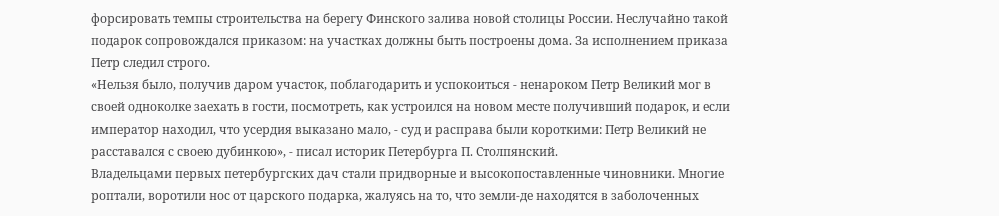форсировать темпы строительства на берегу Финского залива новой столицы России. Неслучайно такой подарок сопровождался приказом: на участках должны быть построены дома. За исполнением приказа Петр следил строго.
«Нельзя было, получив даром участок, поблагодарить и успокоиться - ненароком Петр Великий мог в своей одноколке заехать в гости, посмотреть, как устроился на новом месте получивший подарок, и если император находил, что усердия выказано мало, - суд и расправа были короткими: Петр Великий не расставался с своею дубинкою», - писал историк Петербурга П. Столпянский.
Владельцами первых петербургских дач стали придворные и высокопоставленные чиновники. Многие роптали, воротили нос от царского подарка, жалуясь на то, что земли-де находятся в заболоченных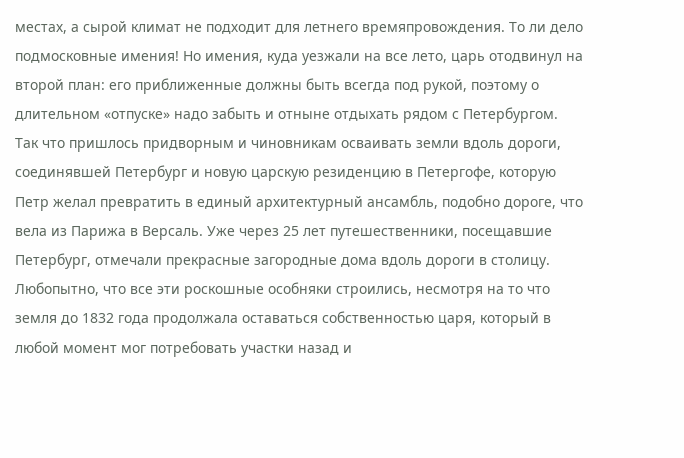местах, а сырой климат не подходит для летнего времяпровождения. То ли дело подмосковные имения! Но имения, куда уезжали на все лето, царь отодвинул на второй план: его приближенные должны быть всегда под рукой, поэтому о длительном «отпуске» надо забыть и отныне отдыхать рядом с Петербургом.
Так что пришлось придворным и чиновникам осваивать земли вдоль дороги, соединявшей Петербург и новую царскую резиденцию в Петергофе, которую Петр желал превратить в единый архитектурный ансамбль, подобно дороге, что вела из Парижа в Версаль. Уже через 25 лет путешественники, посещавшие Петербург, отмечали прекрасные загородные дома вдоль дороги в столицу. Любопытно, что все эти роскошные особняки строились, несмотря на то что земля до 1832 года продолжала оставаться собственностью царя, который в любой момент мог потребовать участки назад и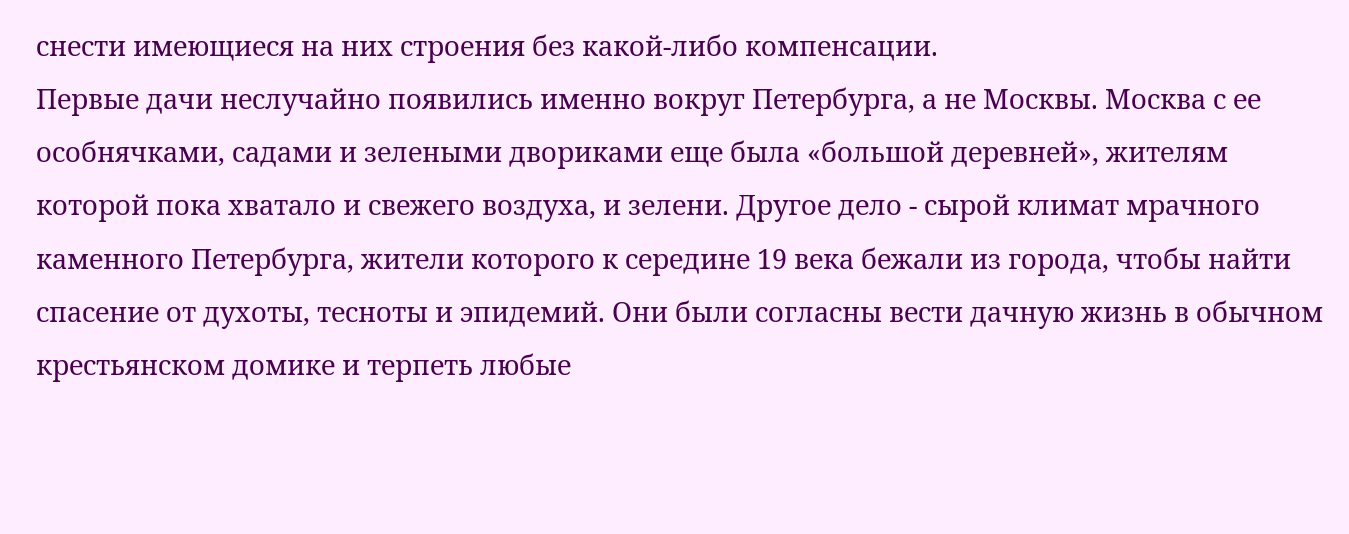снести имеющиеся на них строения без какой-либо компенсации.
Первые дачи неслучайно появились именно вокруг Петербурга, а не Москвы. Москва с ее особнячками, садами и зелеными двориками еще была «большой деревней», жителям которой пока хватало и свежего воздуха, и зелени. Другое дело - сырой климат мрачного каменного Петербурга, жители которого к середине 19 века бежали из города, чтобы найти спасение от духоты, тесноты и эпидемий. Они были согласны вести дачную жизнь в обычном крестьянском домике и терпеть любые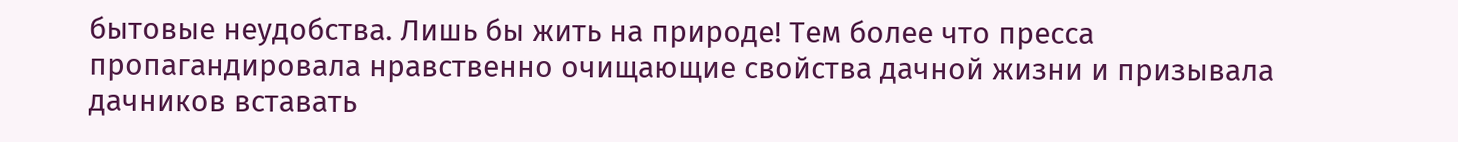бытовые неудобства. Лишь бы жить на природе! Тем более что пресса пропагандировала нравственно очищающие свойства дачной жизни и призывала дачников вставать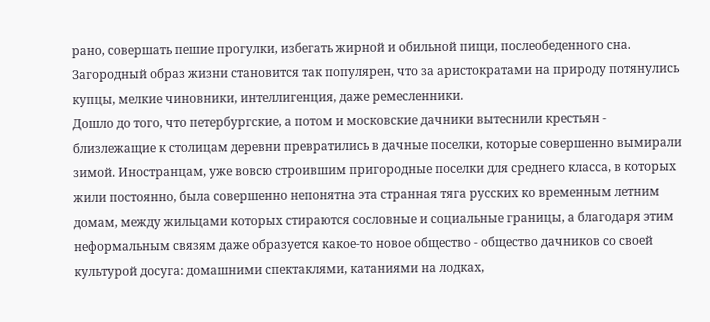рано, совершать пешие прогулки, избегать жирной и обильной пищи, послеобеденного сна. Загородный образ жизни становится так популярен, что за аристократами на природу потянулись купцы, мелкие чиновники, интеллигенция, даже ремесленники.
Дошло до того, что петербургские, а потом и московские дачники вытеснили крестьян - близлежащие к столицам деревни превратились в дачные поселки, которые совершенно вымирали зимой. Иностранцам, уже вовсю строившим пригородные поселки для среднего класса, в которых жили постоянно, была совершенно непонятна эта странная тяга русских ко временным летним домам, между жильцами которых стираются сословные и социальные границы, а благодаря этим неформальным связям даже образуется какое-то новое общество - общество дачников со своей культурой досуга: домашними спектаклями, катаниями на лодках,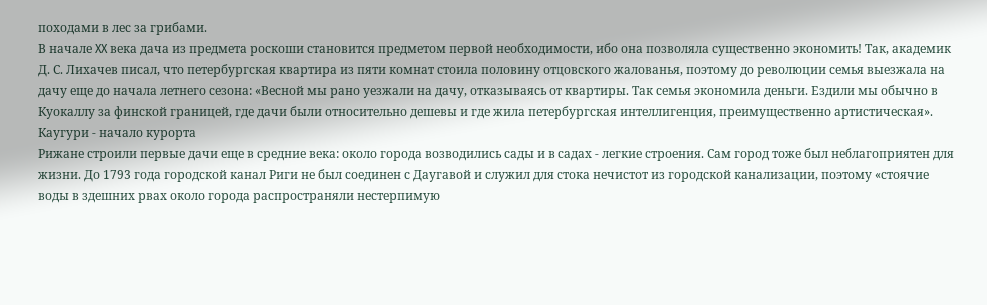походами в лес за грибами.
В начале XX века дача из предмета роскоши становится предметом первой необходимости, ибо она позволяла существенно экономить! Так, академик Д. С. Лихачев писал, что петербургская квартира из пяти комнат стоила половину отцовского жалованья, поэтому до революции семья выезжала на дачу еще до начала летнего сезона: «Весной мы рано уезжали на дачу, отказываясь от квартиры. Так семья экономила деньги. Ездили мы обычно в Куокаллу за финской границей, где дачи были относительно дешевы и где жила петербургская интеллигенция, преимущественно артистическая».
Каугури - начало курорта
Рижане строили первые дачи еще в средние века: около города возводились сады и в садах - легкие строения. Сам город тоже был неблагоприятен для жизни. До 1793 года городской канал Риги не был соединен с Даугавой и служил для стока нечистот из городской канализации, поэтому «стоячие воды в здешних рвах около города распространяли нестерпимую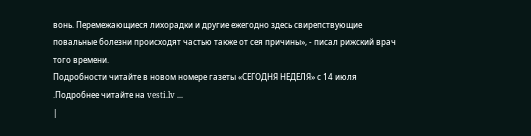вонь. Перемежающиеся лихорадки и другие ежегодно здесь свирепствующие повальные болезни происходят частью также от сея причины», - писал рижский врач того времени.
Подробности читайте в новом номере газеты «СЕГОДНЯ НЕДЕЛЯ» с 14 июля
.Подробнее читайте на vesti.lv ...
|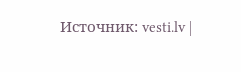Источник: vesti.lv |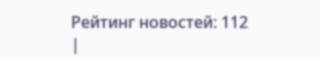Рейтинг новостей: 112 |